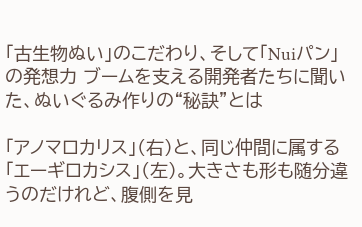「古生物ぬい」のこだわり、そして「Nuiパン」の発想力 ブームを支える開発者たちに聞いた、ぬいぐるみ作りの“秘訣”とは

「アノマロカリス」(右)と、同じ仲間に属する「エーギロカシス」(左)。大きさも形も随分違うのだけれど、腹側を見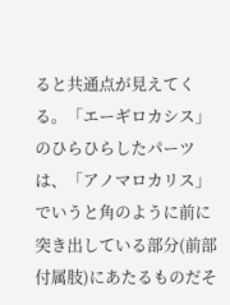ると共通点が見えてくる。「エーギロカシス」のひらひらしたパーツは、「アノマロカリス」でいうと角のように前に突き出している部分(前部付属肢)にあたるものだそ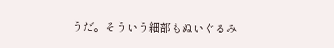うだ。そういう細部もぬいぐるみ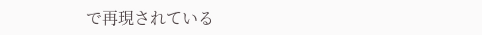で再現されている